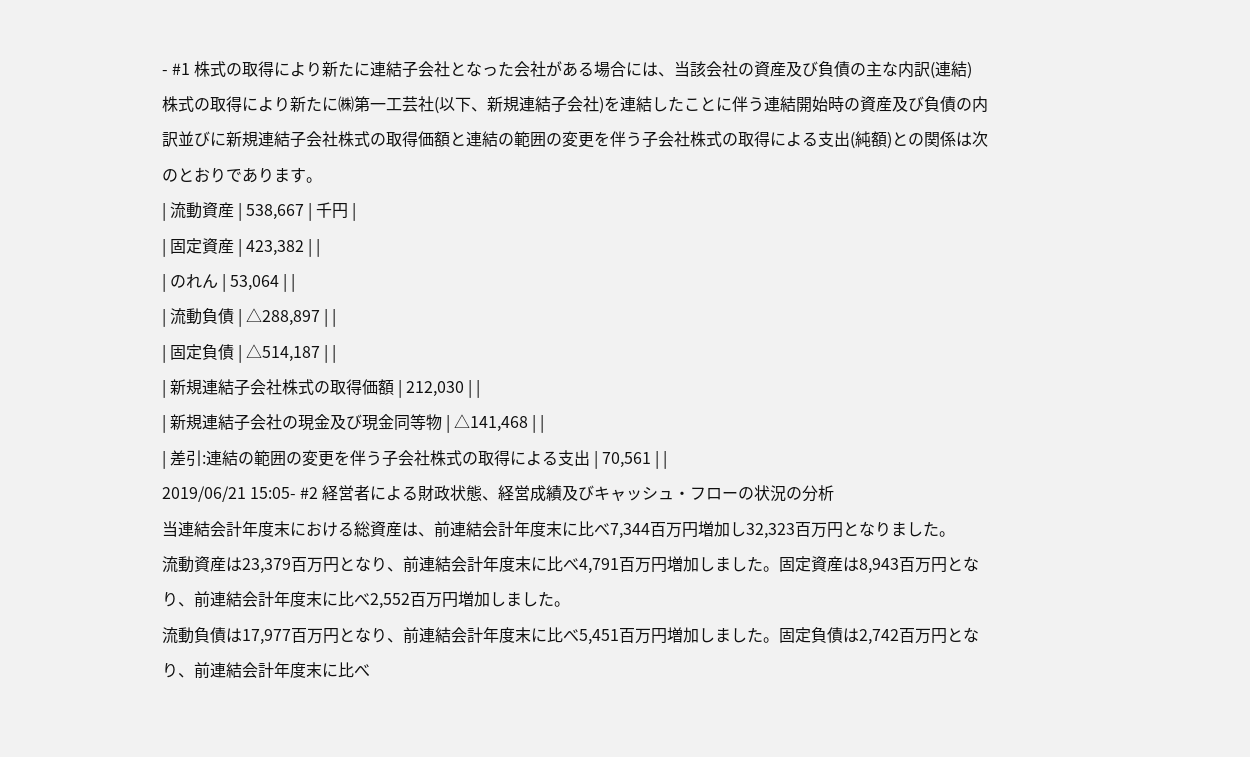- #1 株式の取得により新たに連結子会社となった会社がある場合には、当該会社の資産及び負債の主な内訳(連結)
株式の取得により新たに㈱第一工芸社(以下、新規連結子会社)を連結したことに伴う連結開始時の資産及び負債の内訳並びに新規連結子会社株式の取得価額と連結の範囲の変更を伴う子会社株式の取得による支出(純額)との関係は次のとおりであります。
| 流動資産 | 538,667 | 千円 |
| 固定資産 | 423,382 | |
| のれん | 53,064 | |
| 流動負債 | △288,897 | |
| 固定負債 | △514,187 | |
| 新規連結子会社株式の取得価額 | 212,030 | |
| 新規連結子会社の現金及び現金同等物 | △141,468 | |
| 差引:連結の範囲の変更を伴う子会社株式の取得による支出 | 70,561 | |
2019/06/21 15:05- #2 経営者による財政状態、経営成績及びキャッシュ・フローの状況の分析
当連結会計年度末における総資産は、前連結会計年度末に比べ7,344百万円増加し32,323百万円となりました。
流動資産は23,379百万円となり、前連結会計年度末に比べ4,791百万円増加しました。固定資産は8,943百万円となり、前連結会計年度末に比べ2,552百万円増加しました。
流動負債は17,977百万円となり、前連結会計年度末に比べ5,451百万円増加しました。固定負債は2,742百万円となり、前連結会計年度末に比べ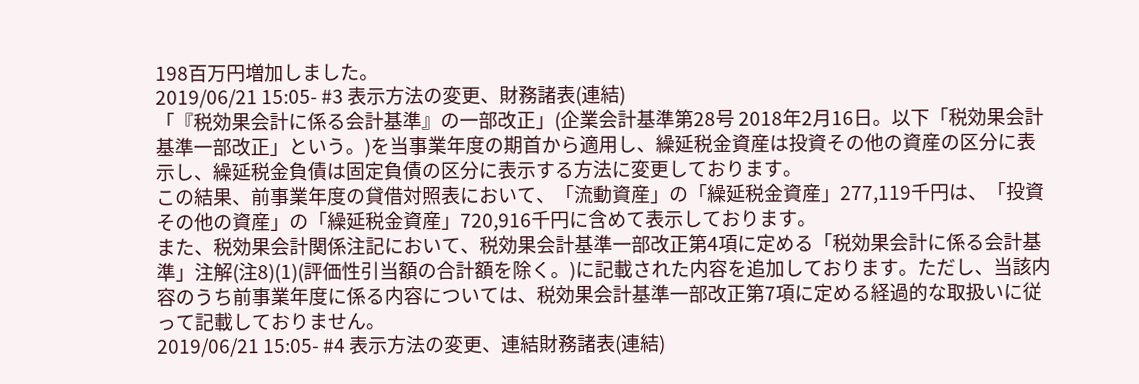198百万円増加しました。
2019/06/21 15:05- #3 表示方法の変更、財務諸表(連結)
「『税効果会計に係る会計基準』の一部改正」(企業会計基準第28号 2018年2月16日。以下「税効果会計基準一部改正」という。)を当事業年度の期首から適用し、繰延税金資産は投資その他の資産の区分に表示し、繰延税金負債は固定負債の区分に表示する方法に変更しております。
この結果、前事業年度の貸借対照表において、「流動資産」の「繰延税金資産」277,119千円は、「投資その他の資産」の「繰延税金資産」720,916千円に含めて表示しております。
また、税効果会計関係注記において、税効果会計基準一部改正第4項に定める「税効果会計に係る会計基準」注解(注8)(1)(評価性引当額の合計額を除く。)に記載された内容を追加しております。ただし、当該内容のうち前事業年度に係る内容については、税効果会計基準一部改正第7項に定める経過的な取扱いに従って記載しておりません。
2019/06/21 15:05- #4 表示方法の変更、連結財務諸表(連結)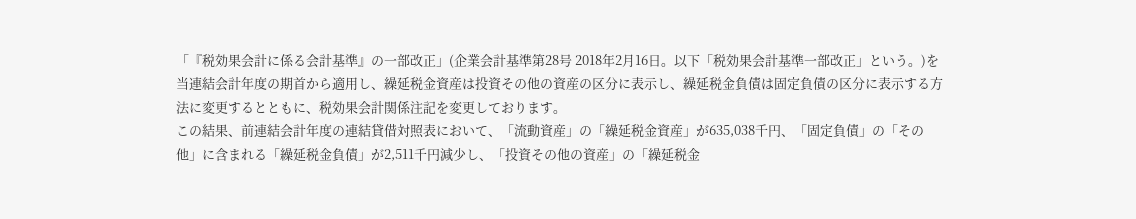「『税効果会計に係る会計基準』の一部改正」(企業会計基準第28号 2018年2月16日。以下「税効果会計基準一部改正」という。)を当連結会計年度の期首から適用し、繰延税金資産は投資その他の資産の区分に表示し、繰延税金負債は固定負債の区分に表示する方法に変更するとともに、税効果会計関係注記を変更しております。
この結果、前連結会計年度の連結貸借対照表において、「流動資産」の「繰延税金資産」が635,038千円、「固定負債」の「その他」に含まれる「繰延税金負債」が2,511千円減少し、「投資その他の資産」の「繰延税金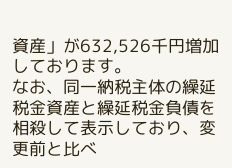資産」が632,526千円増加しております。
なお、同一納税主体の繰延税金資産と繰延税金負債を相殺して表示しており、変更前と比べ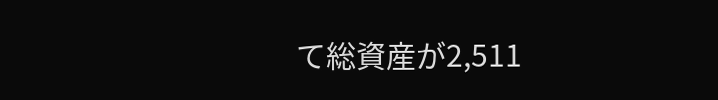て総資産が2,511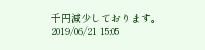千円減少しております。
2019/06/21 15:05